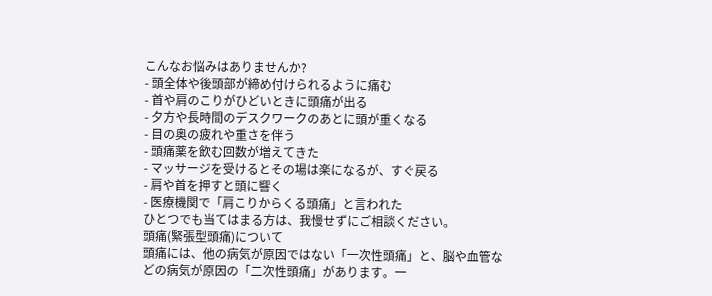こんなお悩みはありませんか?
- 頭全体や後頭部が締め付けられるように痛む
- 首や肩のこりがひどいときに頭痛が出る
- 夕方や長時間のデスクワークのあとに頭が重くなる
- 目の奥の疲れや重さを伴う
- 頭痛薬を飲む回数が増えてきた
- マッサージを受けるとその場は楽になるが、すぐ戻る
- 肩や首を押すと頭に響く
- 医療機関で「肩こりからくる頭痛」と言われた
ひとつでも当てはまる方は、我慢せずにご相談ください。
頭痛(緊張型頭痛)について
頭痛には、他の病気が原因ではない「一次性頭痛」と、脳や血管などの病気が原因の「二次性頭痛」があります。一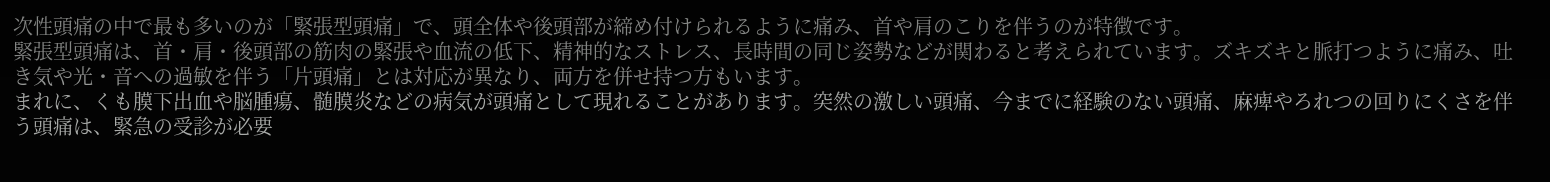次性頭痛の中で最も多いのが「緊張型頭痛」で、頭全体や後頭部が締め付けられるように痛み、首や肩のこりを伴うのが特徴です。
緊張型頭痛は、首・肩・後頭部の筋肉の緊張や血流の低下、精神的なストレス、長時間の同じ姿勢などが関わると考えられています。ズキズキと脈打つように痛み、吐き気や光・音への過敏を伴う「片頭痛」とは対応が異なり、両方を併せ持つ方もいます。
まれに、くも膜下出血や脳腫瘍、髄膜炎などの病気が頭痛として現れることがあります。突然の激しい頭痛、今までに経験のない頭痛、麻痺やろれつの回りにくさを伴う頭痛は、緊急の受診が必要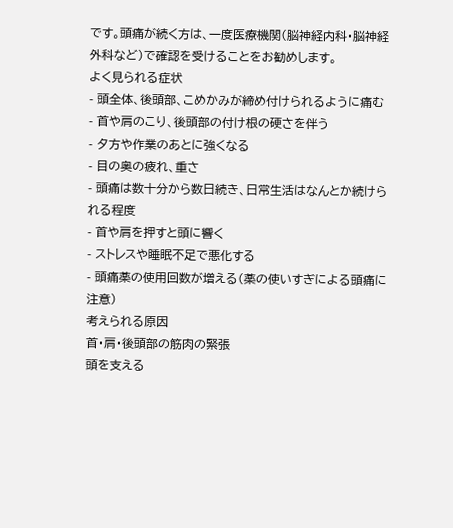です。頭痛が続く方は、一度医療機関(脳神経内科・脳神経外科など)で確認を受けることをお勧めします。
よく見られる症状
- 頭全体、後頭部、こめかみが締め付けられるように痛む
- 首や肩のこり、後頭部の付け根の硬さを伴う
- 夕方や作業のあとに強くなる
- 目の奥の疲れ、重さ
- 頭痛は数十分から数日続き、日常生活はなんとか続けられる程度
- 首や肩を押すと頭に響く
- ストレスや睡眠不足で悪化する
- 頭痛薬の使用回数が増える(薬の使いすぎによる頭痛に注意)
考えられる原因
首・肩・後頭部の筋肉の緊張
頭を支える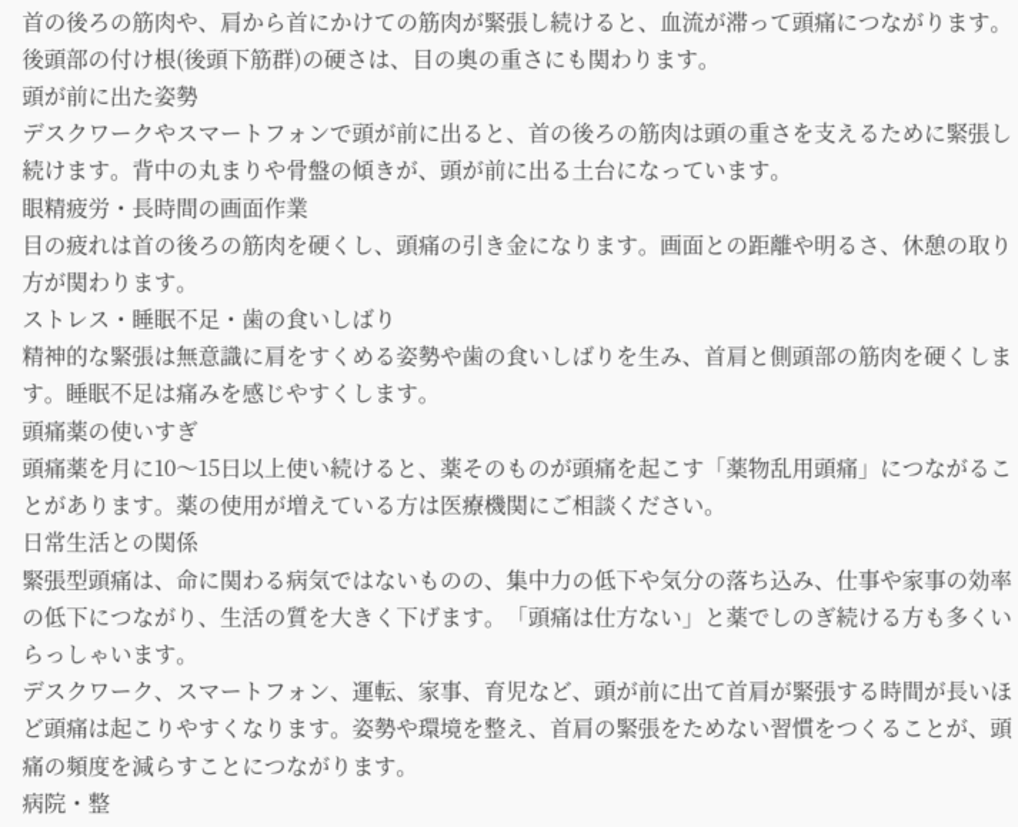首の後ろの筋肉や、肩から首にかけての筋肉が緊張し続けると、血流が滞って頭痛につながります。後頭部の付け根(後頭下筋群)の硬さは、目の奥の重さにも関わります。
頭が前に出た姿勢
デスクワークやスマートフォンで頭が前に出ると、首の後ろの筋肉は頭の重さを支えるために緊張し続けます。背中の丸まりや骨盤の傾きが、頭が前に出る土台になっています。
眼精疲労・長時間の画面作業
目の疲れは首の後ろの筋肉を硬くし、頭痛の引き金になります。画面との距離や明るさ、休憩の取り方が関わります。
ストレス・睡眠不足・歯の食いしばり
精神的な緊張は無意識に肩をすくめる姿勢や歯の食いしばりを生み、首肩と側頭部の筋肉を硬くします。睡眠不足は痛みを感じやすくします。
頭痛薬の使いすぎ
頭痛薬を月に10〜15日以上使い続けると、薬そのものが頭痛を起こす「薬物乱用頭痛」につながることがあります。薬の使用が増えている方は医療機関にご相談ください。
日常生活との関係
緊張型頭痛は、命に関わる病気ではないものの、集中力の低下や気分の落ち込み、仕事や家事の効率の低下につながり、生活の質を大きく下げます。「頭痛は仕方ない」と薬でしのぎ続ける方も多くいらっしゃいます。
デスクワーク、スマートフォン、運転、家事、育児など、頭が前に出て首肩が緊張する時間が長いほど頭痛は起こりやすくなります。姿勢や環境を整え、首肩の緊張をためない習慣をつくることが、頭痛の頻度を減らすことにつながります。
病院・整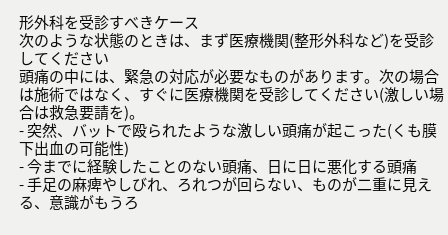形外科を受診すべきケース
次のような状態のときは、まず医療機関(整形外科など)を受診してください
頭痛の中には、緊急の対応が必要なものがあります。次の場合は施術ではなく、すぐに医療機関を受診してください(激しい場合は救急要請を)。
- 突然、バットで殴られたような激しい頭痛が起こった(くも膜下出血の可能性)
- 今までに経験したことのない頭痛、日に日に悪化する頭痛
- 手足の麻痺やしびれ、ろれつが回らない、ものが二重に見える、意識がもうろ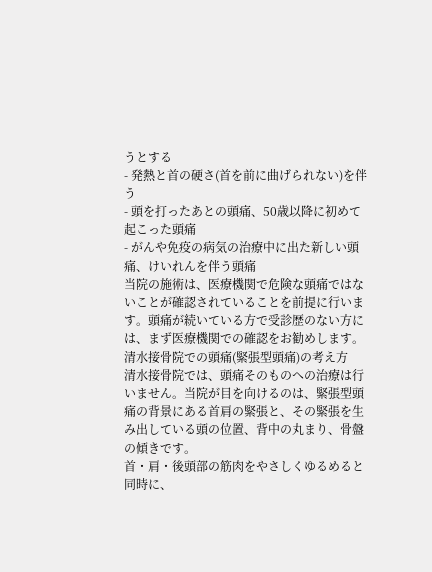うとする
- 発熱と首の硬さ(首を前に曲げられない)を伴う
- 頭を打ったあとの頭痛、50歳以降に初めて起こった頭痛
- がんや免疫の病気の治療中に出た新しい頭痛、けいれんを伴う頭痛
当院の施術は、医療機関で危険な頭痛ではないことが確認されていることを前提に行います。頭痛が続いている方で受診歴のない方には、まず医療機関での確認をお勧めします。
清水接骨院での頭痛(緊張型頭痛)の考え方
清水接骨院では、頭痛そのものへの治療は行いません。当院が目を向けるのは、緊張型頭痛の背景にある首肩の緊張と、その緊張を生み出している頭の位置、背中の丸まり、骨盤の傾きです。
首・肩・後頭部の筋肉をやさしくゆるめると同時に、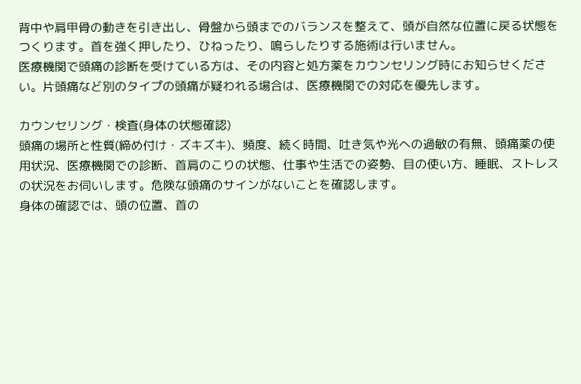背中や肩甲骨の動きを引き出し、骨盤から頭までのバランスを整えて、頭が自然な位置に戻る状態をつくります。首を強く押したり、ひねったり、鳴らしたりする施術は行いません。
医療機関で頭痛の診断を受けている方は、その内容と処方薬をカウンセリング時にお知らせください。片頭痛など別のタイプの頭痛が疑われる場合は、医療機関での対応を優先します。

カウンセリング・検査(身体の状態確認)
頭痛の場所と性質(締め付け・ズキズキ)、頻度、続く時間、吐き気や光への過敏の有無、頭痛薬の使用状況、医療機関での診断、首肩のこりの状態、仕事や生活での姿勢、目の使い方、睡眠、ストレスの状況をお伺いします。危険な頭痛のサインがないことを確認します。
身体の確認では、頭の位置、首の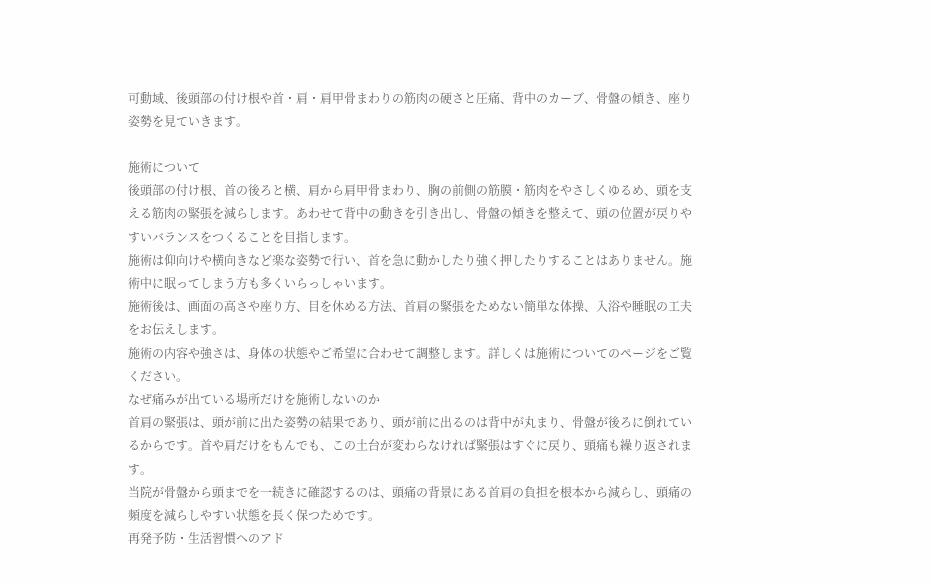可動域、後頭部の付け根や首・肩・肩甲骨まわりの筋肉の硬さと圧痛、背中のカーブ、骨盤の傾き、座り姿勢を見ていきます。

施術について
後頭部の付け根、首の後ろと横、肩から肩甲骨まわり、胸の前側の筋膜・筋肉をやさしくゆるめ、頭を支える筋肉の緊張を減らします。あわせて背中の動きを引き出し、骨盤の傾きを整えて、頭の位置が戻りやすいバランスをつくることを目指します。
施術は仰向けや横向きなど楽な姿勢で行い、首を急に動かしたり強く押したりすることはありません。施術中に眠ってしまう方も多くいらっしゃいます。
施術後は、画面の高さや座り方、目を休める方法、首肩の緊張をためない簡単な体操、入浴や睡眠の工夫をお伝えします。
施術の内容や強さは、身体の状態やご希望に合わせて調整します。詳しくは施術についてのページをご覧ください。
なぜ痛みが出ている場所だけを施術しないのか
首肩の緊張は、頭が前に出た姿勢の結果であり、頭が前に出るのは背中が丸まり、骨盤が後ろに倒れているからです。首や肩だけをもんでも、この土台が変わらなければ緊張はすぐに戻り、頭痛も繰り返されます。
当院が骨盤から頭までを一続きに確認するのは、頭痛の背景にある首肩の負担を根本から減らし、頭痛の頻度を減らしやすい状態を長く保つためです。
再発予防・生活習慣へのアド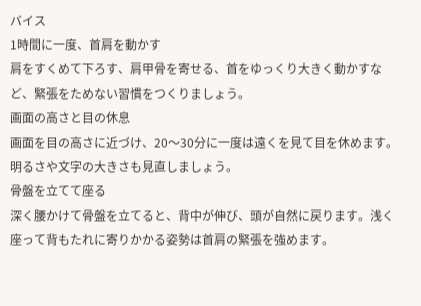バイス
1時間に一度、首肩を動かす
肩をすくめて下ろす、肩甲骨を寄せる、首をゆっくり大きく動かすなど、緊張をためない習慣をつくりましょう。
画面の高さと目の休息
画面を目の高さに近づけ、20〜30分に一度は遠くを見て目を休めます。明るさや文字の大きさも見直しましょう。
骨盤を立てて座る
深く腰かけて骨盤を立てると、背中が伸び、頭が自然に戻ります。浅く座って背もたれに寄りかかる姿勢は首肩の緊張を強めます。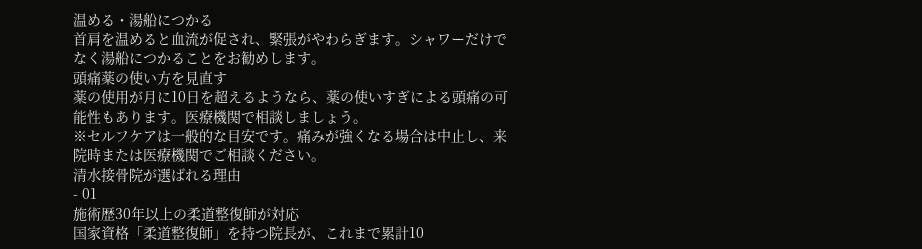温める・湯船につかる
首肩を温めると血流が促され、緊張がやわらぎます。シャワーだけでなく湯船につかることをお勧めします。
頭痛薬の使い方を見直す
薬の使用が月に10日を超えるようなら、薬の使いすぎによる頭痛の可能性もあります。医療機関で相談しましょう。
※セルフケアは一般的な目安です。痛みが強くなる場合は中止し、来院時または医療機関でご相談ください。
清水接骨院が選ばれる理由
- 01
施術歴30年以上の柔道整復師が対応
国家資格「柔道整復師」を持つ院長が、これまで累計10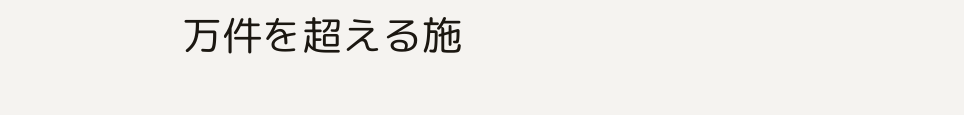万件を超える施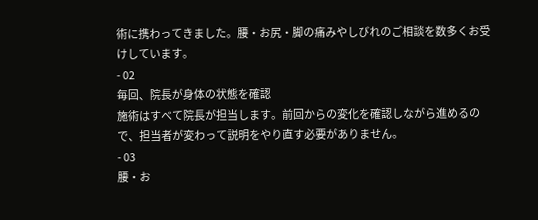術に携わってきました。腰・お尻・脚の痛みやしびれのご相談を数多くお受けしています。
- 02
毎回、院長が身体の状態を確認
施術はすべて院長が担当します。前回からの変化を確認しながら進めるので、担当者が変わって説明をやり直す必要がありません。
- 03
腰・お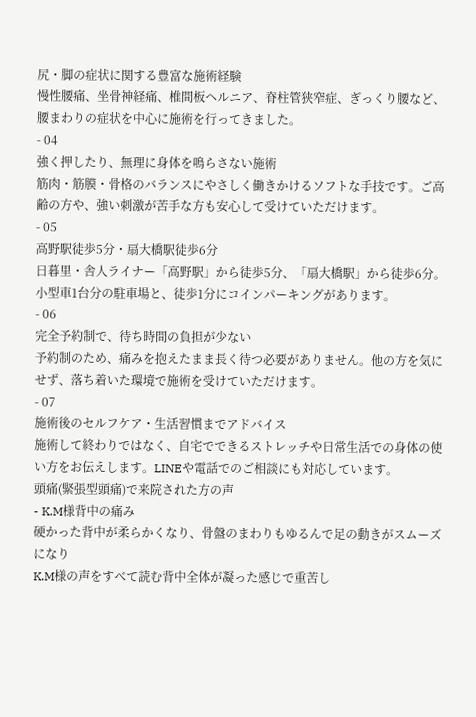尻・脚の症状に関する豊富な施術経験
慢性腰痛、坐骨神経痛、椎間板ヘルニア、脊柱管狭窄症、ぎっくり腰など、腰まわりの症状を中心に施術を行ってきました。
- 04
強く押したり、無理に身体を鳴らさない施術
筋肉・筋膜・骨格のバランスにやさしく働きかけるソフトな手技です。ご高齢の方や、強い刺激が苦手な方も安心して受けていただけます。
- 05
高野駅徒歩5分・扇大橋駅徒歩6分
日暮里・舎人ライナー「高野駅」から徒歩5分、「扇大橋駅」から徒歩6分。小型車1台分の駐車場と、徒歩1分にコインパーキングがあります。
- 06
完全予約制で、待ち時間の負担が少ない
予約制のため、痛みを抱えたまま長く待つ必要がありません。他の方を気にせず、落ち着いた環境で施術を受けていただけます。
- 07
施術後のセルフケア・生活習慣までアドバイス
施術して終わりではなく、自宅でできるストレッチや日常生活での身体の使い方をお伝えします。LINEや電話でのご相談にも対応しています。
頭痛(緊張型頭痛)で来院された方の声
- K.M様背中の痛み
硬かった背中が柔らかくなり、骨盤のまわりもゆるんで足の動きがスムーズになり
K.M様の声をすべて読む背中全体が凝った感じで重苦し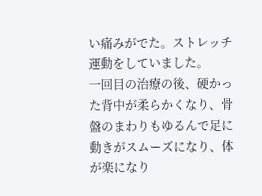い痛みがでた。ストレッチ運動をしていました。
一回目の治療の後、硬かった背中が柔らかくなり、骨盤のまわりもゆるんで足に動きがスムーズになり、体が楽になり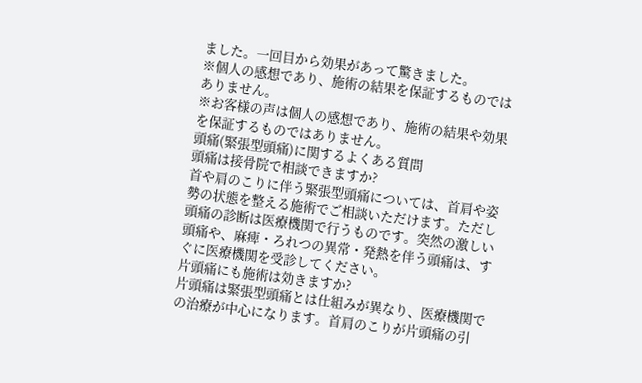ました。一回目から効果があって驚きました。
※個人の感想であり、施術の結果を保証するものではありません。
※お客様の声は個人の感想であり、施術の結果や効果を保証するものではありません。
頭痛(緊張型頭痛)に関するよくある質問
頭痛は接骨院で相談できますか?
首や肩のこりに伴う緊張型頭痛については、首肩や姿勢の状態を整える施術でご相談いただけます。ただし頭痛の診断は医療機関で行うものです。突然の激しい頭痛や、麻痺・ろれつの異常・発熱を伴う頭痛は、すぐに医療機関を受診してください。
片頭痛にも施術は効きますか?
片頭痛は緊張型頭痛とは仕組みが異なり、医療機関での治療が中心になります。首肩のこりが片頭痛の引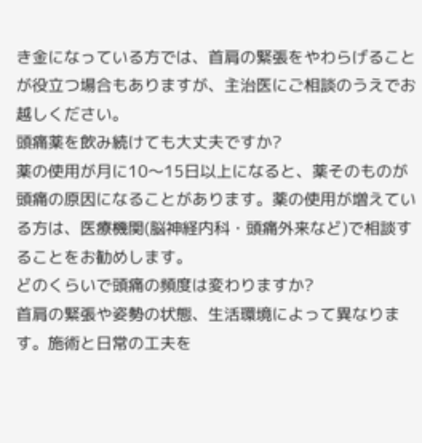き金になっている方では、首肩の緊張をやわらげることが役立つ場合もありますが、主治医にご相談のうえでお越しください。
頭痛薬を飲み続けても大丈夫ですか?
薬の使用が月に10〜15日以上になると、薬そのものが頭痛の原因になることがあります。薬の使用が増えている方は、医療機関(脳神経内科・頭痛外来など)で相談することをお勧めします。
どのくらいで頭痛の頻度は変わりますか?
首肩の緊張や姿勢の状態、生活環境によって異なります。施術と日常の工夫を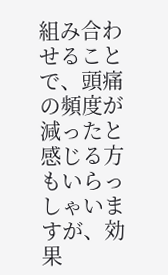組み合わせることで、頭痛の頻度が減ったと感じる方もいらっしゃいますが、効果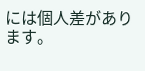には個人差があります。